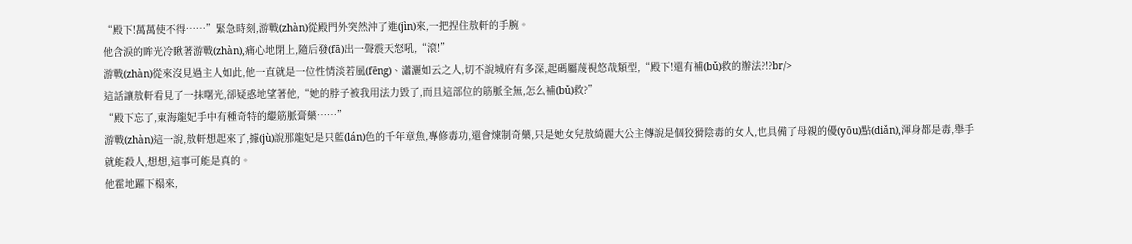“殿下!萬萬使不得……”緊急時刻,游戰(zhàn)從殿門外突然沖了進(jìn)來,一把捏住敖軒的手腕。
他含淚的眸光冷瞅著游戰(zhàn),痛心地閉上,隨后發(fā)出一聲震天怒吼,“滾!”
游戰(zhàn)從來沒見過主人如此,他一直就是一位性情淡若風(fēng)、瀟灑如云之人,切不說城府有多深,起碼屬蔑視悠哉類型,“殿下!還有補(bǔ)救的辦法?!?br/>
這話讓敖軒看見了一抹曙光,卻疑惑地望著他,“她的脖子被我用法力毀了,而且這部位的筋脈全無,怎么補(bǔ)救?”
“殿下忘了,東海龍妃手中有種奇特的繼筋脈膏藥……”
游戰(zhàn)這一說,敖軒想起來了,據(jù)說那龍妃是只藍(lán)色的千年章魚,專修毒功,還會煉制奇藥,只是她女兒敖綺麗大公主傳說是個狡猾陰毒的女人,也具備了母親的優(yōu)點(diǎn),渾身都是毒,舉手就能殺人,想想,這事可能是真的。
他霍地躍下榻來,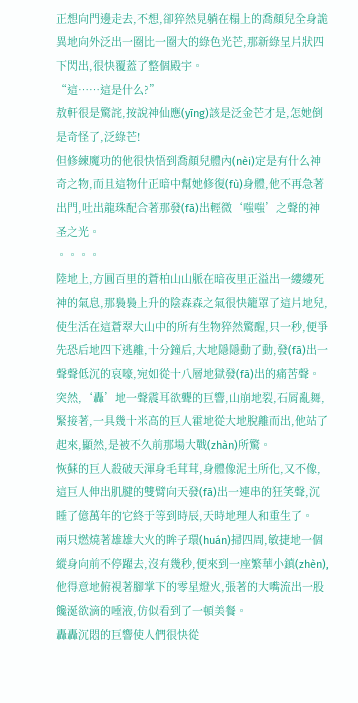正想向門邊走去,不想,卻猝然見躺在榻上的喬顏兒全身詭異地向外泛出一圈比一圈大的綠色光芒,那新綠呈片狀四下閃出,很快覆蓋了整個殿宇。
“這……這是什么?”
敖軒很是驚詫,按說神仙應(yīng)該是泛金芒才是,怎她倒是奇怪了,泛綠芒!
但修練魔功的他很快悟到喬顏兒體內(nèi)定是有什么神奇之物,而且這物什正暗中幫她修復(fù)身體,他不再急著出門,吐出龍珠配合著那發(fā)出輕微‘嗤嗤’之聲的神圣之光。
。。。。
陸地上,方圓百里的蒼柏山山脈在暗夜里正溢出一縷縷死神的氣息,那裊裊上升的陰森森之氣很快籠罩了這片地兒,使生活在這蒼翠大山中的所有生物猝然驚醒,只一秒,便爭先恐后地四下逃離,十分鐘后,大地隱隱動了動,發(fā)出一聲聲低沉的哀嚎,宛如從十八層地獄發(fā)出的痛苦聲。
突然,‘轟’地一聲震耳欲聾的巨響,山崩地裂,石屑亂舞,緊接著,一具幾十米高的巨人霍地從大地脫離而出,他站了起來,顯然,是被不久前那場大戰(zhàn)所驚。
恢蘇的巨人殺破天渾身毛茸茸,身體像泥土所化,又不像,這巨人伸出肌腱的雙臂向天發(fā)出一連串的狂笑聲,沉睡了億萬年的它終于等到時辰,天時地理人和重生了。
兩只燃燒著雄雄大火的眸子環(huán)掃四周,敏捷地一個縱身向前不停躍去,沒有幾秒,便來到一座繁華小鎮(zhèn),他得意地俯視著腳掌下的零星燈火,張著的大嘴流出一股饞涎欲滴的唾液,仿似看到了一頓美餐。
轟轟沉悶的巨響使人們很快從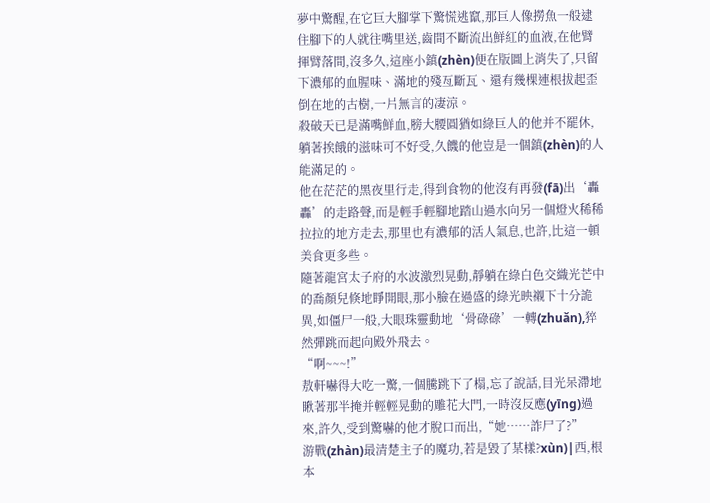夢中驚醒,在它巨大腳掌下驚慌逃竄,那巨人像撈魚一般逮住腳下的人就往嘴里送,齒間不斷流出鮮紅的血液,在他臂揮臂落間,沒多久,這座小鎮(zhèn)便在版圖上消失了,只留下濃郁的血腥味、滿地的殘亙斷瓦、還有幾棵連根拔起歪倒在地的古樹,一片無言的凄涼。
殺破天已是滿嘴鮮血,膀大腰圓猶如綠巨人的他并不罷休,躺著挨餓的滋味可不好受,久饑的他豈是一個鎮(zhèn)的人能滿足的。
他在茫茫的黑夜里行走,得到食物的他沒有再發(fā)出‘轟轟’的走路聲,而是輕手輕腳地踏山過水向另一個燈火稀稀拉拉的地方走去,那里也有濃郁的活人氣息,也許,比這一頓美食更多些。
隨著龍宮太子府的水波激烈晃動,靜躺在綠白色交織光芒中的喬顏兒倏地睜開眼,那小臉在過盛的綠光映襯下十分詭異,如僵尸一般,大眼珠靈動地‘骨碌碌’一轉(zhuǎn),猝然彈跳而起向殿外飛去。
“啊~~~!”
敖軒嚇得大吃一驚,一個騰跳下了榻,忘了說話,目光呆滯地瞅著那半掩并輕輕晃動的雕花大門,一時沒反應(yīng)過來,許久,受到驚嚇的他才脫口而出,“她……詐尸了?”
游戰(zhàn)最清楚主子的魔功,若是毀了某樣?xùn)|西,根本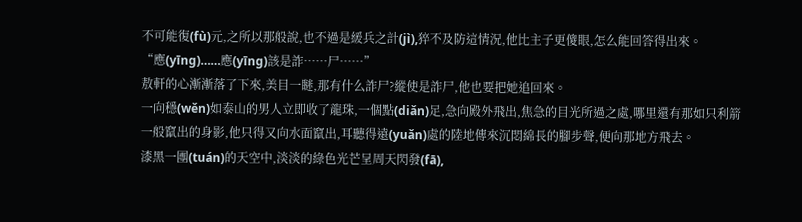不可能復(fù)元,之所以那般說,也不過是緩兵之計(jì),猝不及防這情況,他比主子更傻眼,怎么能回答得出來。
“應(yīng)……應(yīng)該是詐……尸……”
敖軒的心漸漸落了下來,美目一瞇,那有什么詐尸?縱使是詐尸,他也要把她追回來。
一向穩(wěn)如泰山的男人立即收了龍珠,一個點(diǎn)足,急向殿外飛出,焦急的目光所過之處,哪里還有那如只利箭一般竄出的身影,他只得又向水面竄出,耳聽得遠(yuǎn)處的陸地傳來沉悶綿長的腳步聲,便向那地方飛去。
漆黑一團(tuán)的天空中,淡淡的綠色光芒呈周天閃發(fā),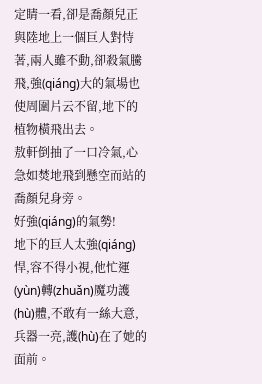定睛一看,卻是喬顏兒正與陸地上一個巨人對恃著,兩人雖不動,卻殺氣騰飛,強(qiáng)大的氣場也使周圍片云不留,地下的植物橫飛出去。
敖軒倒抽了一口冷氣,心急如焚地飛到懸空而站的喬顏兒身旁。
好強(qiáng)的氣勢!
地下的巨人太強(qiáng)悍,容不得小視,他忙運(yùn)轉(zhuǎn)魔功護(hù)體,不敢有一絲大意,兵器一亮,護(hù)在了她的面前。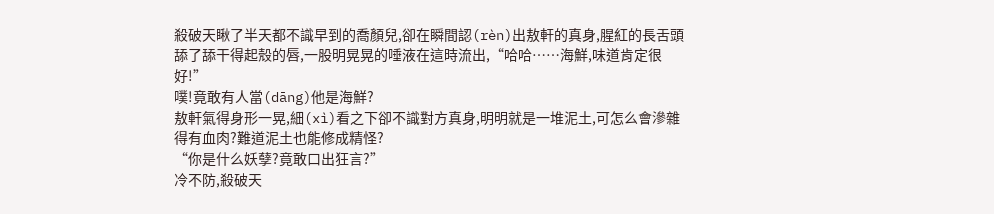殺破天瞅了半天都不識早到的喬顏兒,卻在瞬間認(rèn)出敖軒的真身,腥紅的長舌頭舔了舔干得起殼的唇,一股明晃晃的唾液在這時流出,“哈哈……海鮮,味道肯定很好!”
噗!竟敢有人當(dāng)他是海鮮?
敖軒氣得身形一晃,細(xì)看之下卻不識對方真身,明明就是一堆泥土,可怎么會滲雜得有血肉?難道泥土也能修成精怪?
“你是什么妖孽?竟敢口出狂言?”
冷不防,殺破天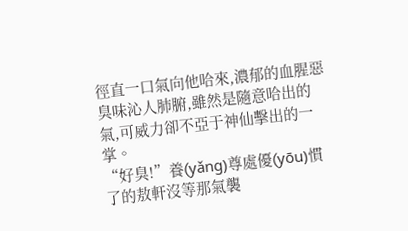徑直一口氣向他哈來,濃郁的血腥惡臭味沁人肺腑,雖然是隨意哈出的氣,可威力卻不亞于神仙擊出的一掌。
“好臭!”養(yǎng)尊處優(yōu)慣了的敖軒沒等那氣襲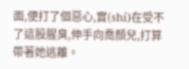面,便打了個惡心,實(shí)在受不了這股腥臭,伸手向喬顏兒,打算帶著她逃離。